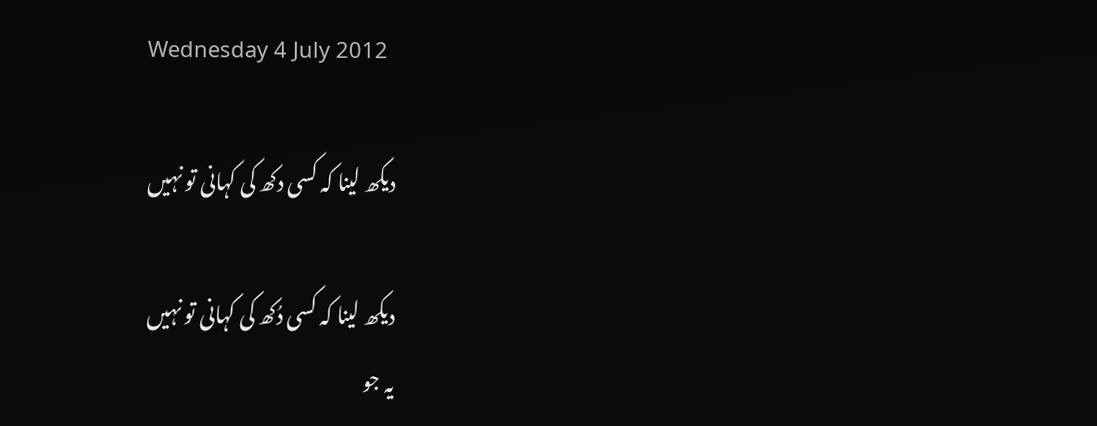Wednesday 4 July 2012

دیکھ لینا کہ کسی دکھ کی کہانی تو نہیں

دیکھ لینا کہ کسی دُکھ کی کہانی تو نہیں
یہ جو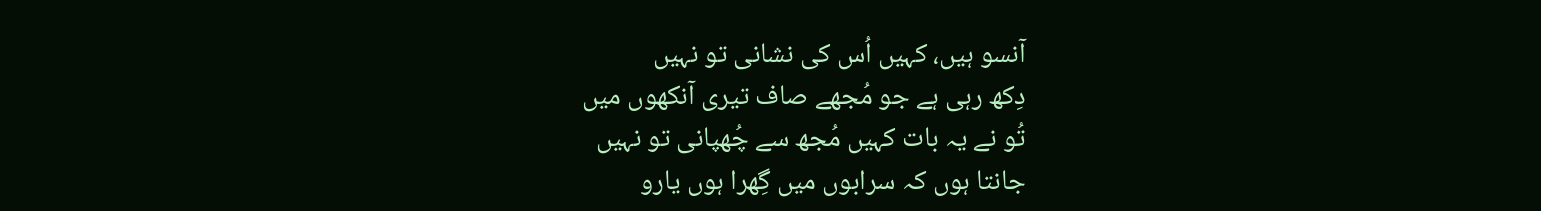آنسو ہیں، کہیں اُس کی نشانی تو نہیں
دِکھ رہی ہے جو مُجھے صاف تیری آنکھوں میں
تُو نے یہ بات کہیں مُجھ سے چُھپانی تو نہیں
جانتا ہوں کہ سرابوں میں گِھرا ہوں یارو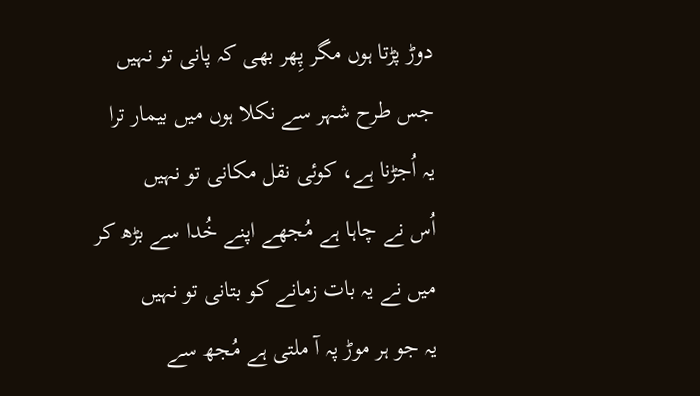دوڑ پڑتا ہوں مگر پِھر بھی کہ پانی تو نہیں
جس طرح شہر سے نکلا ہوں میں بیمار ترا
یہ اُجڑنا ہے، کوئی نقل مکانی تو نہیں
اُس نے چاہا ہے مُجھے اپنے خُدا سے بڑھ کر
میں نے یہ بات زمانے کو بتانی تو نہیں
یہ جو ہر موڑ پہ آ ملتی ہے مُجھ سے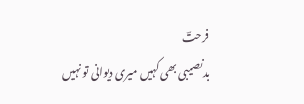فرحتؔ
بدنصیبی بھی کہیں میری دیوانی تو نہیں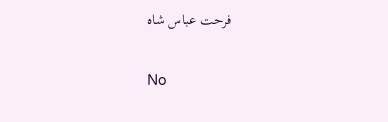فرحت عباس شاہ

No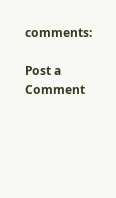comments:

Post a Comment